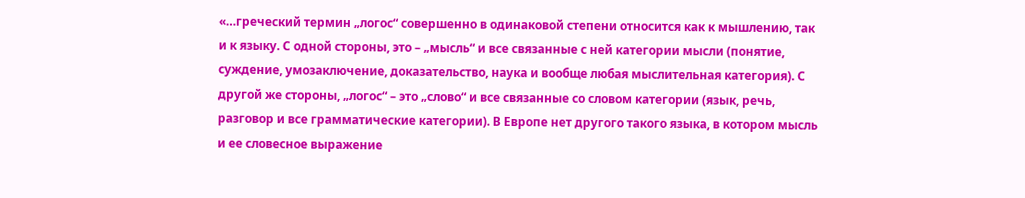«…греческий термин „логос“ совершенно в одинаковой степени относится как к мышлению, так и к языку. С одной стороны, это – „мысль“ и все связанные с ней категории мысли (понятие, суждение, умозаключение, доказательство, наука и вообще любая мыслительная категория). С другой же стороны, „логос“ – это „слово“ и все связанные со словом категории (язык, речь, разговор и все грамматические категории). В Европе нет другого такого языка, в котором мысль и ее словесное выражение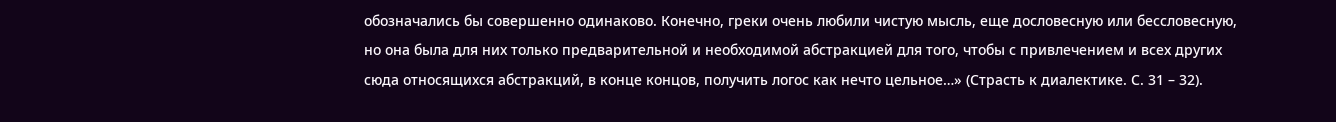обозначались бы совершенно одинаково. Конечно, греки очень любили чистую мысль, еще дословесную или бессловесную, но она была для них только предварительной и необходимой абстракцией для того, чтобы с привлечением и всех других сюда относящихся абстракций, в конце концов, получить логос как нечто цельное…» (Страсть к диалектике. С. 31 – 32).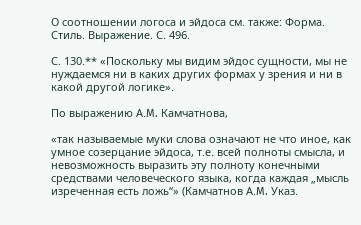О соотношении логоса и эйдоса см. также: Форма. Стиль. Выражение. С. 496.

С. 130.** «Поскольку мы видим эйдос сущности, мы не нуждаемся ни в каких других формах у зрения и ни в какой другой логике».

По выражению А.Μ. Камчатнова,

«так называемые муки слова означают не что иное, как умное созерцание эйдоса, т.е. всей полноты смысла, и невозможность выразить эту полноту конечными средствами человеческого языка, когда каждая „мысль изреченная есть ложь“» (Камчатнов А.Μ. Указ.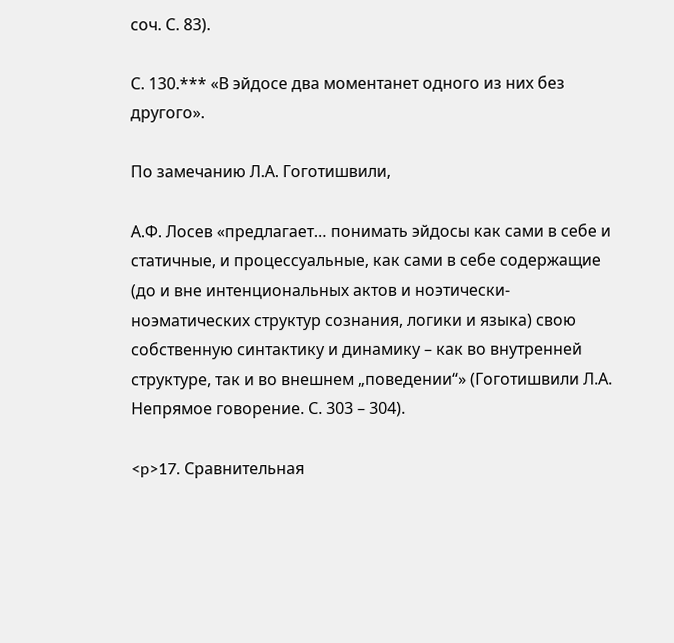соч. С. 83).

С. 130.*** «В эйдосе два моментанет одного из них без другого».

По замечанию Л.А. Гоготишвили,

А.Ф. Лосев «предлагает… понимать эйдосы как сами в себе и статичные, и процессуальные, как сами в себе содержащие (до и вне интенциональных актов и ноэтически-ноэматических структур сознания, логики и языка) свою собственную синтактику и динамику – как во внутренней структуре, так и во внешнем „поведении“» (Гоготишвили Л.А. Непрямое говорение. С. 303 – 304).

<p>17. Сравнительная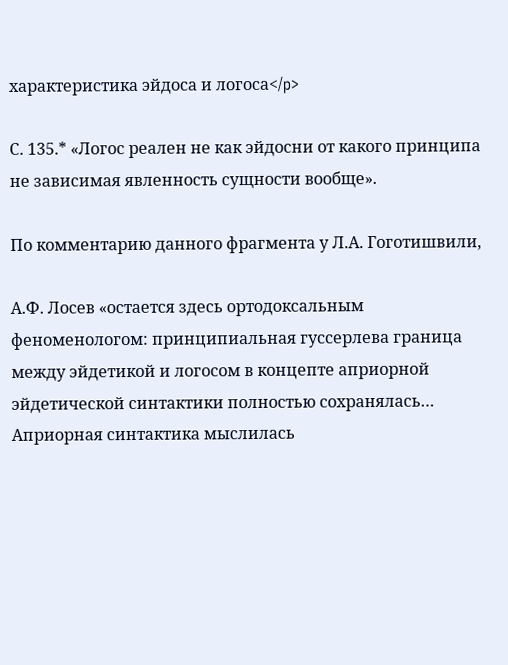характеристика эйдоса и логоса</p>

С. 135.* «Логос реален не как эйдосни от какого принципа не зависимая явленность сущности вообще».

По комментарию данного фрагмента у Л.А. Гоготишвили,

А.Ф. Лосев «остается здесь ортодоксальным феноменологом: принципиальная гуссерлева граница между эйдетикой и логосом в концепте априорной эйдетической синтактики полностью сохранялась… Априорная синтактика мыслилась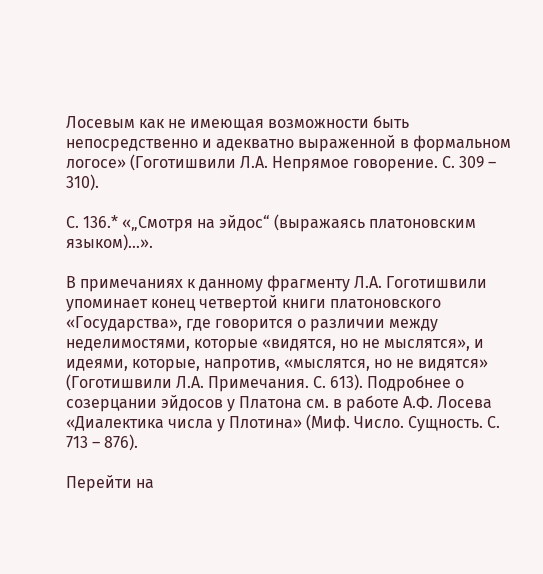Лосевым как не имеющая возможности быть непосредственно и адекватно выраженной в формальном логосе» (Гоготишвили Л.А. Непрямое говорение. С. 309 – 310).

С. 136.* «„Смотря на эйдос“ (выражаясь платоновским языком)…».

В примечаниях к данному фрагменту Л.А. Гоготишвили упоминает конец четвертой книги платоновского «Государства», где говорится о различии между неделимостями, которые «видятся, но не мыслятся», и идеями, которые, напротив, «мыслятся, но не видятся» (Гоготишвили Л.А. Примечания. С. 613). Подробнее о созерцании эйдосов у Платона см. в работе А.Ф. Лосева «Диалектика числа у Плотина» (Миф. Число. Сущность. С. 713 – 876).

Перейти на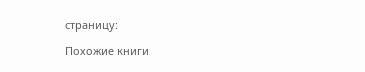страницу:

Похожие книги